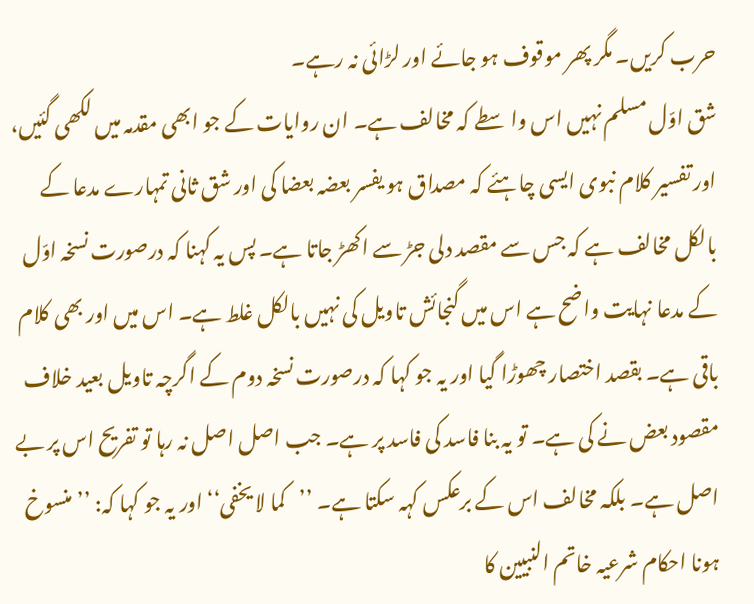حرب کریں۔ مگر پھر موقوف ہو جائے اور لڑائی نہ رہے۔
شق اوّل مسلم نہیں اس واسطے کہ مخالف ہے۔ ان روایات کے جو ابھی مقدمہ میں لکھی گئیں، اور تفسیر کلام نبوی ایسی چاہئے کہ مصداق ہو یفسر بعضہ بعضا کی اور شق ثانی تمہارے مدعا کے بالکل مخالف ہے کہ جس سے مقصد دلی جڑ سے اکھڑ جاتا ہے۔ پس یہ کہنا کہ درصورت نسخہ اوّل کے مدعا نہایت واضح ہے اس میں گنجائش تاویل کی نہیں بالکل غلط ہے۔ اس میں اور بھی کلام باقی ہے۔ بقصد اختصار چھوڑا گیا اور یہ جو کہا کہ درصورت نسخہ دوم کے اگرچہ تاویل بعید خلاف مقصود بعض نے کی ہے۔ تو یہ بنا فاسد کی فاسد پر ہے۔ جب اصل اصل نہ رہا تو تفریح اس پر بے اصل ہے۔ بلکہ مخالف اس کے برعکس کہہ سکتا ہے۔ ’’کما لا یخفی‘‘ اور یہ جو کہا کہ: ’’منسوخ ہونا احکام شرعیہ خاتم النبیین کا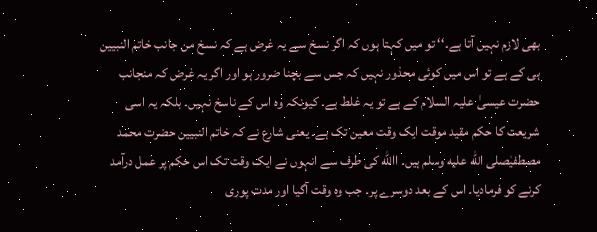بھی لازم نہیں آتا ہے۔‘‘ تو میں کہتا ہوں کہ اگر نسخ سے یہ غرض ہے کہ نسخ من جانب خاتم النبیین ہی کے ہے تو اس میں کوئی محذور نہیں کہ جس سے بچنا ضرور ہو اور اگر یہ غرض کہ منجانب حضرت عیسیٰ علیہ السلام کے ہے تو یہ غلط ہے۔ کیونکہ وہ اس کے ناسخ نہیں۔ بلکہ یہ اسی شریعت کا حکم مقید موقت ایک وقت معین تک ہے۔ یعنی شارع نے کہ خاتم النبیین حضرت محمد مصطفیٰصلى الله عليه وسلم ہیں۔ االله کی طرف سے انہوں نے ایک وقت تک اس حکم پر عمل درآمد کرنے کو فرمادیا۔ اس کے بعد دوسرے پر۔ جب وہ وقت آگیا اور مدت پوری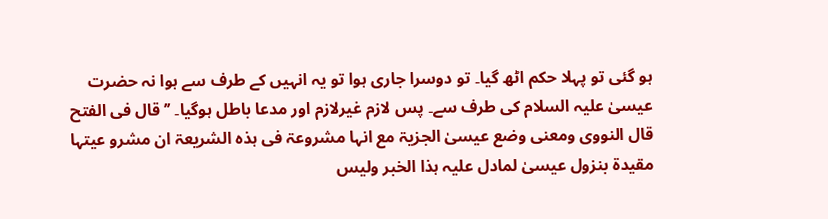ہو گئی تو پہلا حکم اٹھ گیا۔ تو دوسرا جاری ہوا تو یہ انہیں کے طرف سے ہوا نہ حضرت عیسیٰ علیہ السلام کی طرف سے۔ پس لازم غیرلازم اور مدعا باطل ہوگیا۔ ’’قال فی الفتح قال النووی ومعنی وضع عیسیٰ الجزیۃ مع انہا مشروعۃ فی ہذہ الشریعۃ ان مشرو عیتہا مقیدۃ بنزول عیسیٰ لمادل علیہ ہذا الخبر ولیس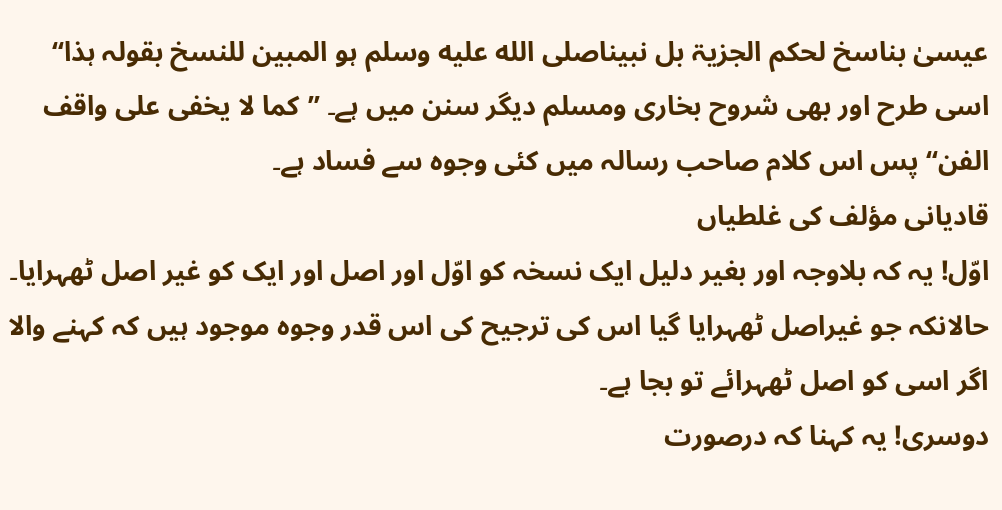عیسیٰ بناسخ لحکم الجزیۃ بل نبیناصلى الله عليه وسلم ہو المبین للنسخ بقولہ ہذا‘‘ اسی طرح اور بھی شروح بخاری ومسلم دیگر سنن میں ہے۔ ’’کما لا یخفی علی واقف الفن‘‘ پس اس کلام صاحب رسالہ میں کئی وجوہ سے فساد ہے۔
قادیانی مؤلف کی غلطیاں
اوّل! یہ کہ بلاوجہ اور بغیر دلیل ایک نسخہ کو اوّل اور اصل اور ایک کو غیر اصل ٹھہرایا۔ حالانکہ جو غیراصل ٹھہرایا گیا اس کی ترجیح کی اس قدر وجوہ موجود ہیں کہ کہنے والا اگر اسی کو اصل ٹھہرائے تو بجا ہے۔
دوسری! یہ کہنا کہ درصورت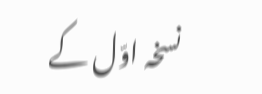نسخہ اوّل کے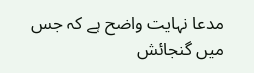مدعا نہایت واضح ہے کہ جس میں گنجائش